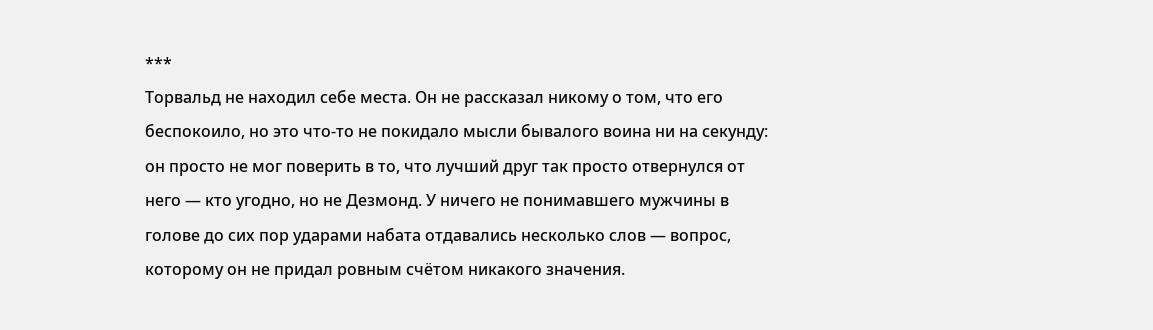***
Торвальд не находил себе места. Он не рассказал никому о том, что его беспокоило, но это что-то не покидало мысли бывалого воина ни на секунду: он просто не мог поверить в то, что лучший друг так просто отвернулся от него — кто угодно, но не Дезмонд. У ничего не понимавшего мужчины в голове до сих пор ударами набата отдавались несколько слов — вопрос, которому он не придал ровным счётом никакого значения.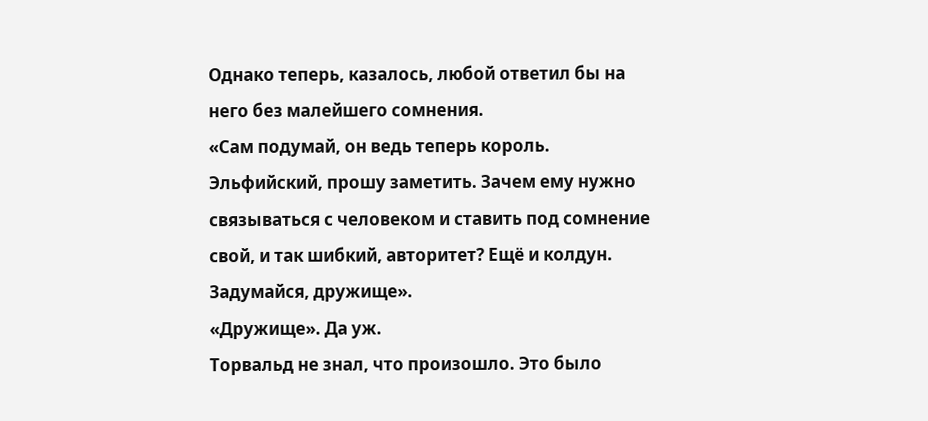Однако теперь, казалось, любой ответил бы на него без малейшего сомнения.
«Сам подумай, он ведь теперь король. Эльфийский, прошу заметить. Зачем ему нужно связываться с человеком и ставить под сомнение свой, и так шибкий, авторитет? Ещё и колдун. Задумайся, дружище».
«Дружище». Да уж.
Торвальд не знал, что произошло. Это было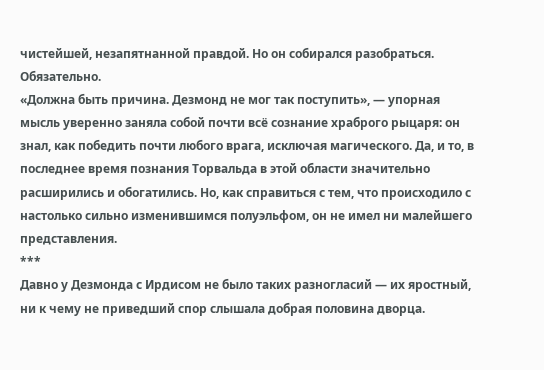чистейшей, незапятнанной правдой. Но он собирался разобраться. Обязательно.
«Должна быть причина. Дезмонд не мог так поступить», — упорная мысль уверенно заняла собой почти всё сознание храброго рыцаря: он знал, как победить почти любого врага, исключая магического. Да, и то, в последнее время познания Торвальда в этой области значительно расширились и обогатились. Но, как справиться с тем, что происходило с настолько сильно изменившимся полуэльфом, он не имел ни малейшего представления.
***
Давно у Дезмонда с Ирдисом не было таких разногласий — их яростный, ни к чему не приведший спор слышала добрая половина дворца.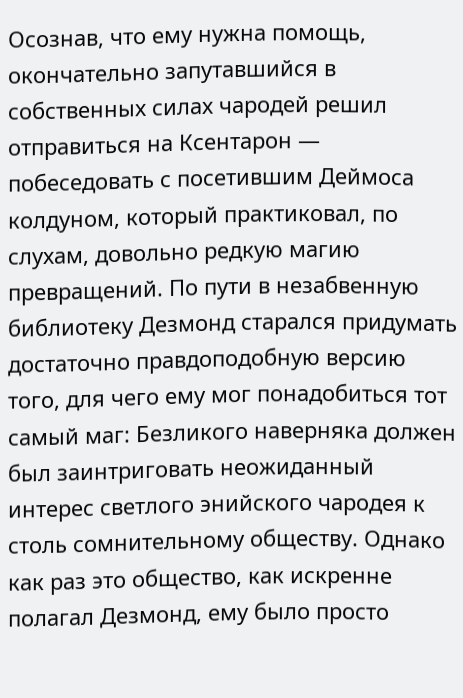Осознав, что ему нужна помощь, окончательно запутавшийся в собственных силах чародей решил отправиться на Ксентарон — побеседовать с посетившим Деймоса колдуном, который практиковал, по слухам, довольно редкую магию превращений. По пути в незабвенную библиотеку Дезмонд старался придумать достаточно правдоподобную версию того, для чего ему мог понадобиться тот самый маг: Безликого наверняка должен был заинтриговать неожиданный интерес светлого энийского чародея к столь сомнительному обществу. Однако как раз это общество, как искренне полагал Дезмонд, ему было просто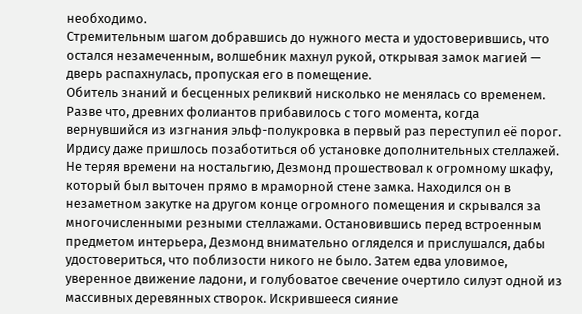необходимо.
Стремительным шагом добравшись до нужного места и удостоверившись, что остался незамеченным, волшебник махнул рукой, открывая замок магией — дверь распахнулась, пропуская его в помещение.
Обитель знаний и бесценных реликвий нисколько не менялась со временем. Разве что, древних фолиантов прибавилось с того момента, когда вернувшийся из изгнания эльф-полукровка в первый раз переступил её порог. Ирдису даже пришлось позаботиться об установке дополнительных стеллажей.
Не теряя времени на ностальгию, Дезмонд прошествовал к огромному шкафу, который был выточен прямо в мраморной стене замка. Находился он в незаметном закутке на другом конце огромного помещения и скрывался за многочисленными резными стеллажами. Остановившись перед встроенным предметом интерьера, Дезмонд внимательно огляделся и прислушался, дабы удостовериться, что поблизости никого не было. Затем едва уловимое, уверенное движение ладони, и голубоватое свечение очертило силуэт одной из массивных деревянных створок. Искрившееся сияние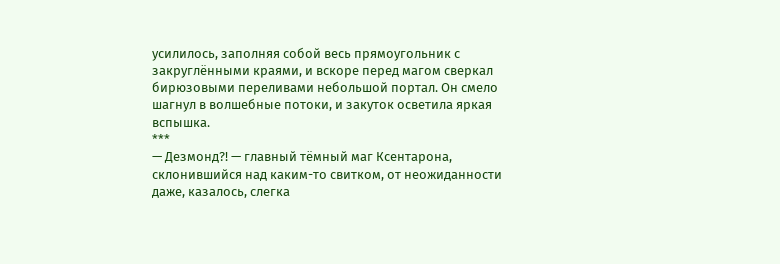усилилось, заполняя собой весь прямоугольник с закруглёнными краями, и вскоре перед магом сверкал бирюзовыми переливами небольшой портал. Он смело шагнул в волшебные потоки, и закуток осветила яркая вспышка.
***
— Дезмонд?! — главный тёмный маг Ксентарона, склонившийся над каким-то свитком, от неожиданности даже, казалось, слегка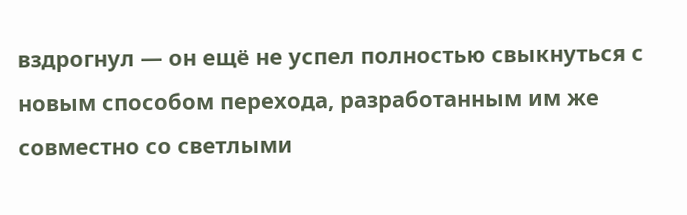вздрогнул — он ещё не успел полностью свыкнуться с новым способом перехода, разработанным им же совместно со светлыми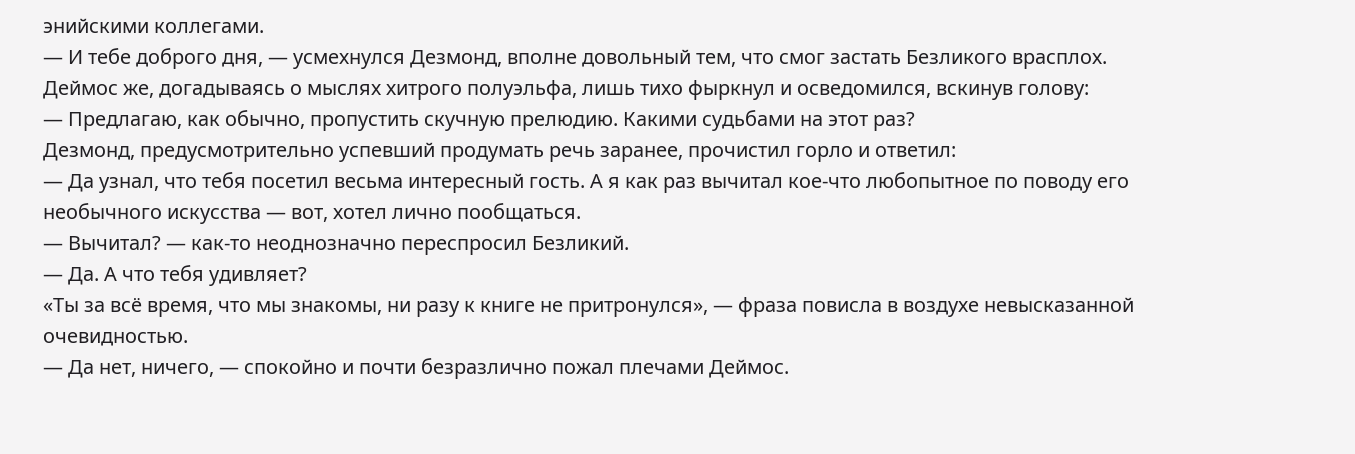энийскими коллегами.
— И тебе доброго дня, — усмехнулся Дезмонд, вполне довольный тем, что смог застать Безликого врасплох.
Деймос же, догадываясь о мыслях хитрого полуэльфа, лишь тихо фыркнул и осведомился, вскинув голову:
— Предлагаю, как обычно, пропустить скучную прелюдию. Какими судьбами на этот раз?
Дезмонд, предусмотрительно успевший продумать речь заранее, прочистил горло и ответил:
— Да узнал, что тебя посетил весьма интересный гость. А я как раз вычитал кое-что любопытное по поводу его необычного искусства — вот, хотел лично пообщаться.
— Вычитал? — как-то неоднозначно переспросил Безликий.
— Да. А что тебя удивляет?
«Ты за всё время, что мы знакомы, ни разу к книге не притронулся», — фраза повисла в воздухе невысказанной очевидностью.
— Да нет, ничего, — спокойно и почти безразлично пожал плечами Деймос.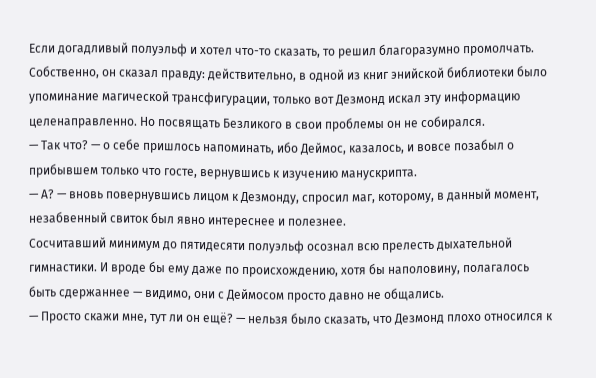Если догадливый полуэльф и хотел что-то сказать, то решил благоразумно промолчать. Собственно, он сказал правду: действительно, в одной из книг энийской библиотеки было упоминание магической трансфигурации, только вот Дезмонд искал эту информацию целенаправленно. Но посвящать Безликого в свои проблемы он не собирался.
— Так что? — о себе пришлось напоминать, ибо Деймос, казалось, и вовсе позабыл о прибывшем только что госте, вернувшись к изучению манускрипта.
— А? — вновь повернувшись лицом к Дезмонду, спросил маг, которому, в данный момент, незабвенный свиток был явно интереснее и полезнее.
Сосчитавший минимум до пятидесяти полуэльф осознал всю прелесть дыхательной гимнастики. И вроде бы ему даже по происхождению, хотя бы наполовину, полагалось быть сдержаннее — видимо, они с Деймосом просто давно не общались.
— Просто скажи мне, тут ли он ещё? — нельзя было сказать, что Дезмонд плохо относился к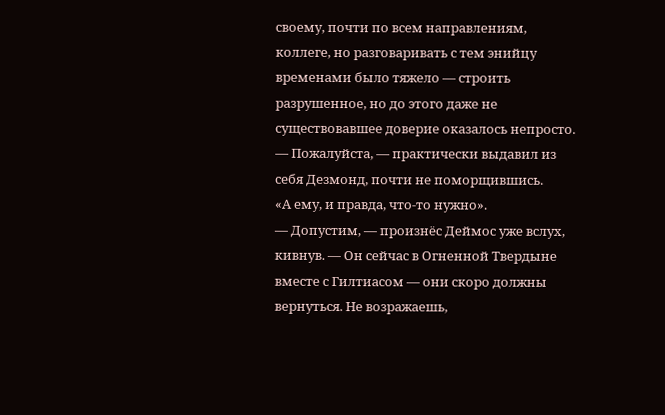своему, почти по всем направлениям, коллеге, но разговаривать с тем энийцу временами было тяжело — строить разрушенное, но до этого даже не существовавшее доверие оказалось непросто. — Пожалуйста, — практически выдавил из себя Дезмонд, почти не поморщившись.
«А ему, и правда, что-то нужно».
— Допустим, — произнёс Деймос уже вслух, кивнув. — Он сейчас в Огненной Твердыне вместе с Гилтиасом — они скоро должны вернуться. Не возражаешь,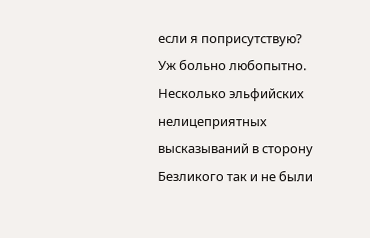если я поприсутствую? Уж больно любопытно.
Несколько эльфийских нелицеприятных высказываний в сторону Безликого так и не были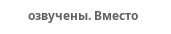озвучены. Вместо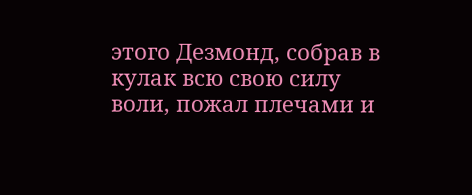этого Дезмонд, собрав в кулак всю свою силу воли, пожал плечами и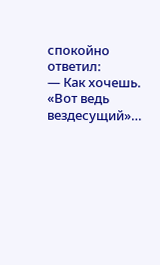спокойно ответил:
— Как хочешь.
«Вот ведь вездесущий»…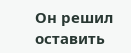Он решил оставить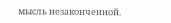мысль незаконченной.